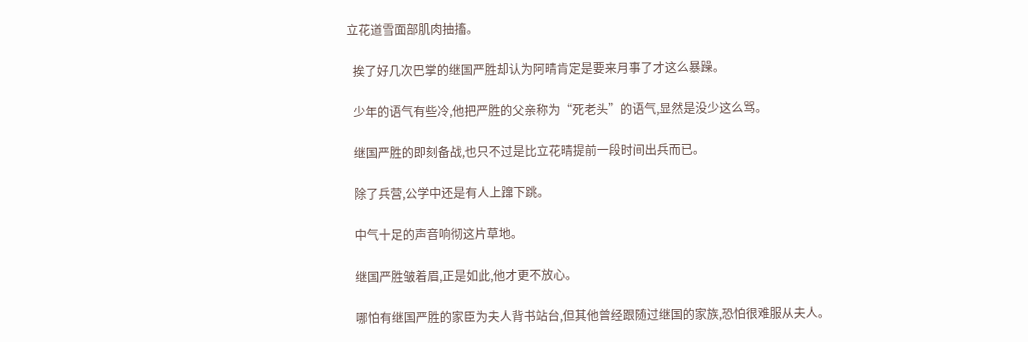立花道雪面部肌肉抽搐。

  挨了好几次巴掌的继国严胜却认为阿晴肯定是要来月事了才这么暴躁。

  少年的语气有些冷,他把严胜的父亲称为“死老头”的语气,显然是没少这么骂。

  继国严胜的即刻备战,也只不过是比立花晴提前一段时间出兵而已。

  除了兵营,公学中还是有人上蹿下跳。

  中气十足的声音响彻这片草地。

  继国严胜皱着眉,正是如此,他才更不放心。

  哪怕有继国严胜的家臣为夫人背书站台,但其他曾经跟随过继国的家族,恐怕很难服从夫人。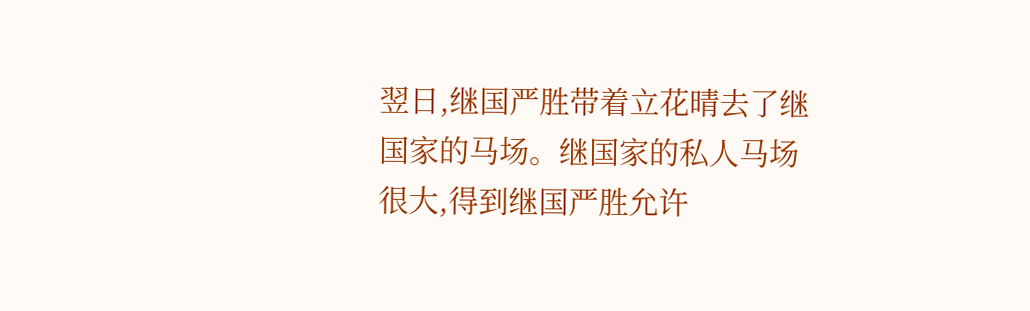翌日,继国严胜带着立花晴去了继国家的马场。继国家的私人马场很大,得到继国严胜允许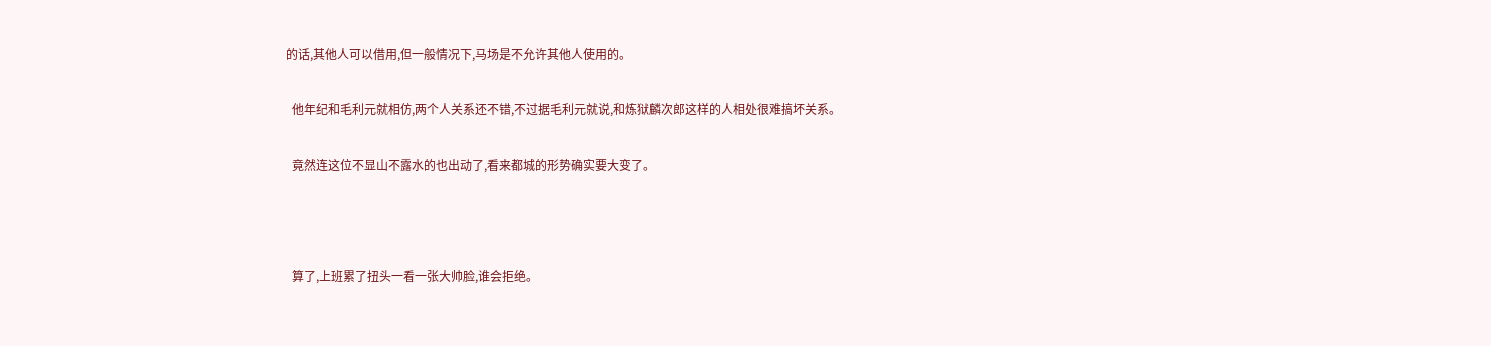的话,其他人可以借用,但一般情况下,马场是不允许其他人使用的。

  他年纪和毛利元就相仿,两个人关系还不错,不过据毛利元就说,和炼狱麟次郎这样的人相处很难搞坏关系。

  竟然连这位不显山不露水的也出动了,看来都城的形势确实要大变了。



  算了,上班累了扭头一看一张大帅脸,谁会拒绝。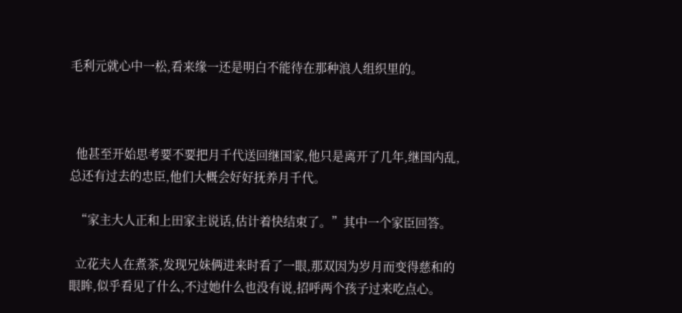毛利元就心中一松,看来缘一还是明白不能待在那种浪人组织里的。



  他甚至开始思考要不要把月千代送回继国家,他只是离开了几年,继国内乱,总还有过去的忠臣,他们大概会好好抚养月千代。

  “家主大人正和上田家主说话,估计着快结束了。”其中一个家臣回答。

  立花夫人在煮茶,发现兄妹俩进来时看了一眼,那双因为岁月而变得慈和的眼眸,似乎看见了什么,不过她什么也没有说,招呼两个孩子过来吃点心。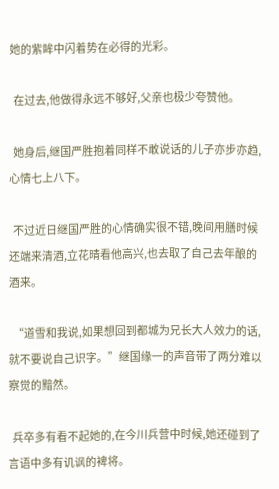她的紫眸中闪着势在必得的光彩。

  在过去,他做得永远不够好,父亲也极少夸赞他。

  她身后,继国严胜抱着同样不敢说话的儿子亦步亦趋,心情七上八下。

  不过近日继国严胜的心情确实很不错,晚间用膳时候还端来清酒,立花晴看他高兴,也去取了自己去年酿的酒来。

  “道雪和我说,如果想回到都城为兄长大人效力的话,就不要说自己识字。”继国缘一的声音带了两分难以察觉的黯然。

  兵卒多有看不起她的,在今川兵营中时候,她还碰到了言语中多有讥讽的裨将。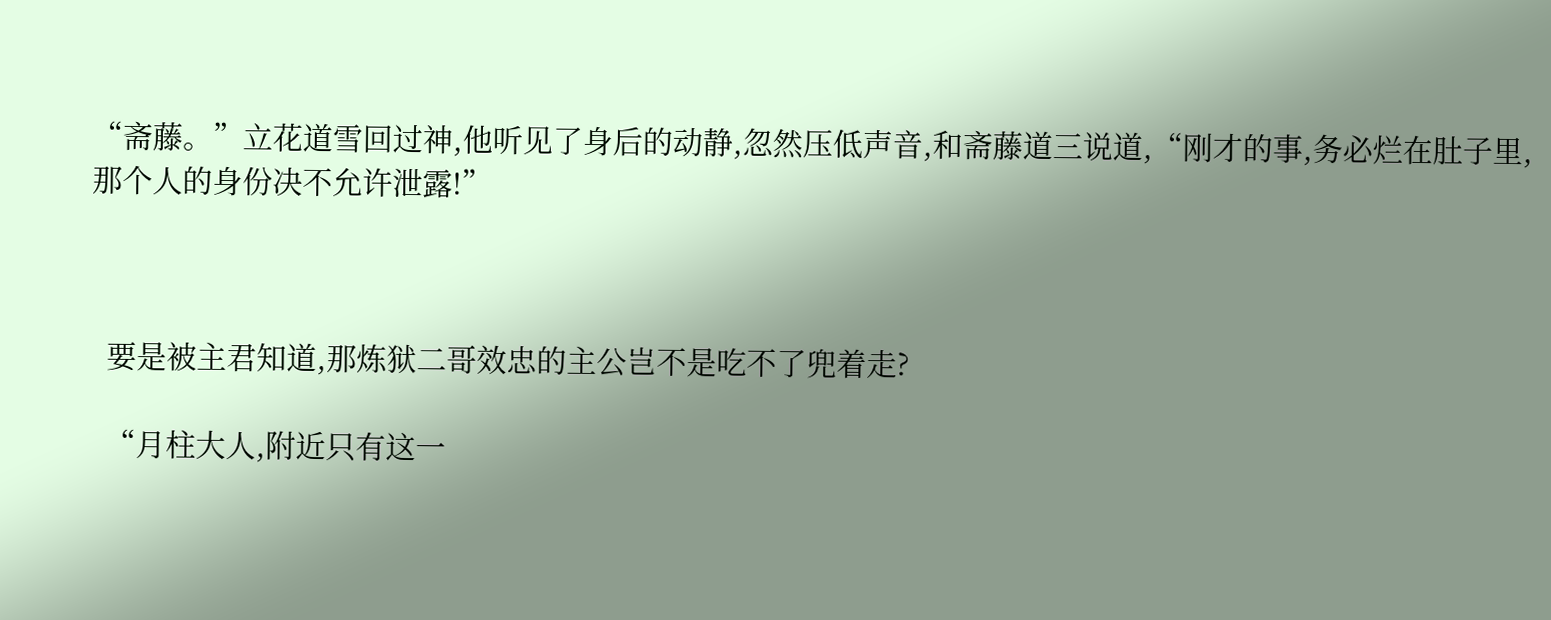“斋藤。”立花道雪回过神,他听见了身后的动静,忽然压低声音,和斋藤道三说道,“刚才的事,务必烂在肚子里,那个人的身份决不允许泄露!”



  要是被主君知道,那炼狱二哥效忠的主公岂不是吃不了兜着走?

  “月柱大人,附近只有这一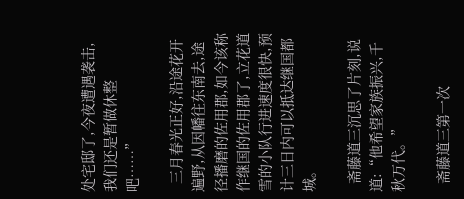处宅邸了,今夜遭遇袭击,我们还是暂做休整吧……”

  三月春光正好,沿途花开遍野,从因幡往东南去,途径播磨的佐用郡,如今该称作继国的佐用郡了,立花道雪的小队行进速度很快,预计三日内可以抵达继国都城。

  斋藤道三沉思了片刻,说道:“他希望家族振兴,千秋万代。”

  斋藤道三第一次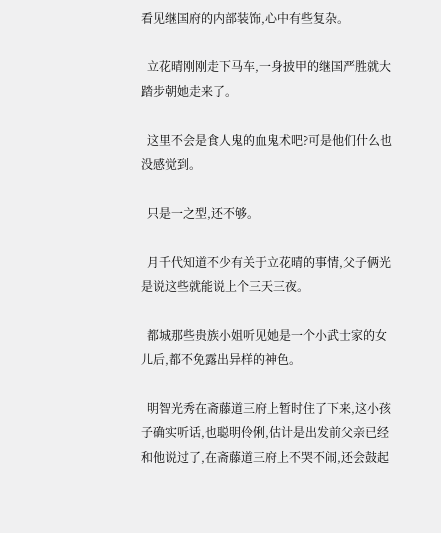看见继国府的内部装饰,心中有些复杂。

  立花晴刚刚走下马车,一身披甲的继国严胜就大踏步朝她走来了。

  这里不会是食人鬼的血鬼术吧?可是他们什么也没感觉到。

  只是一之型,还不够。

  月千代知道不少有关于立花晴的事情,父子俩光是说这些就能说上个三天三夜。

  都城那些贵族小姐听见她是一个小武士家的女儿后,都不免露出异样的神色。

  明智光秀在斋藤道三府上暂时住了下来,这小孩子确实听话,也聪明伶俐,估计是出发前父亲已经和他说过了,在斋藤道三府上不哭不闹,还会鼓起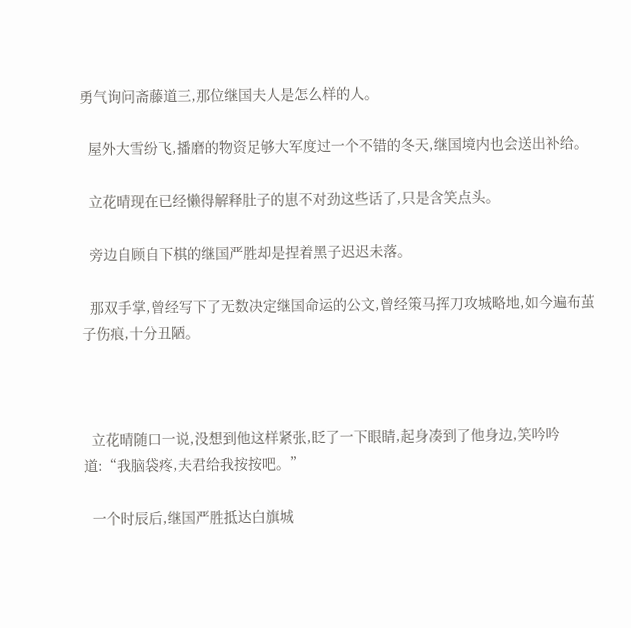勇气询问斋藤道三,那位继国夫人是怎么样的人。

  屋外大雪纷飞,播磨的物资足够大军度过一个不错的冬天,继国境内也会送出补给。

  立花晴现在已经懒得解释肚子的崽不对劲这些话了,只是含笑点头。

  旁边自顾自下棋的继国严胜却是捏着黑子迟迟未落。

  那双手掌,曾经写下了无数决定继国命运的公文,曾经策马挥刀攻城略地,如今遍布茧子伤痕,十分丑陋。



  立花晴随口一说,没想到他这样紧张,眨了一下眼睛,起身凑到了他身边,笑吟吟道:“我脑袋疼,夫君给我按按吧。”

  一个时辰后,继国严胜抵达白旗城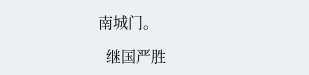南城门。

  继国严胜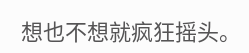想也不想就疯狂摇头。